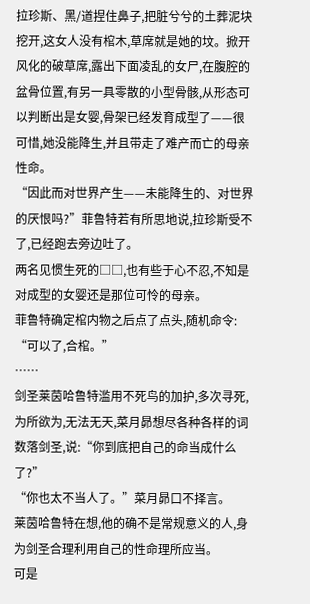拉珍斯、黑/道捏住鼻子,把脏兮兮的土葬泥块挖开,这女人没有棺木,草席就是她的坟。掀开风化的破草席,露出下面凌乱的女尸,在腹腔的盆骨位置,有另一具零散的小型骨骸,从形态可以判断出是女婴,骨架已经发育成型了——很可惜,她没能降生,并且带走了难产而亡的母亲性命。
“因此而对世界产生——未能降生的、对世界的厌恨吗?”菲鲁特若有所思地说,拉珍斯受不了,已经跑去旁边吐了。
两名见惯生死的□□,也有些于心不忍,不知是对成型的女婴还是那位可怜的母亲。
菲鲁特确定棺内物之后点了点头,随机命令:
“可以了,合棺。”
……
剑圣莱茵哈鲁特滥用不死鸟的加护,多次寻死,为所欲为,无法无天,菜月昴想尽各种各样的词数落剑圣,说:“你到底把自己的命当成什么了?”
“你也太不当人了。”菜月昴口不择言。
莱茵哈鲁特在想,他的确不是常规意义的人,身为剑圣合理利用自己的性命理所应当。
可是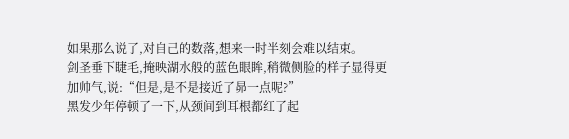如果那么说了,对自己的数落,想来一时半刻会难以结束。
剑圣垂下睫毛,掩映湖水般的蓝色眼眸,稍微侧脸的样子显得更加帅气,说:“但是,是不是接近了昴一点呢?”
黑发少年停顿了一下,从颈间到耳根都红了起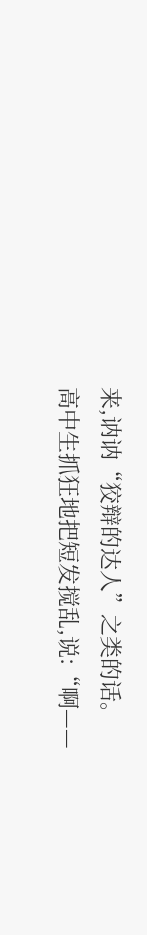来,讷讷“狡辩的达人”之类的话。
高中生抓狂地把短发搅乱,说:“啊——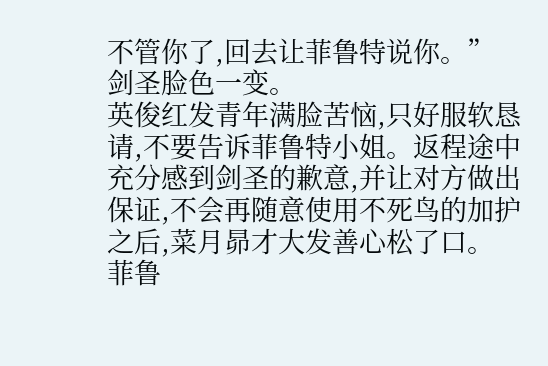不管你了,回去让菲鲁特说你。”
剑圣脸色一变。
英俊红发青年满脸苦恼,只好服软恳请,不要告诉菲鲁特小姐。返程途中充分感到剑圣的歉意,并让对方做出保证,不会再随意使用不死鸟的加护之后,菜月昴才大发善心松了口。
菲鲁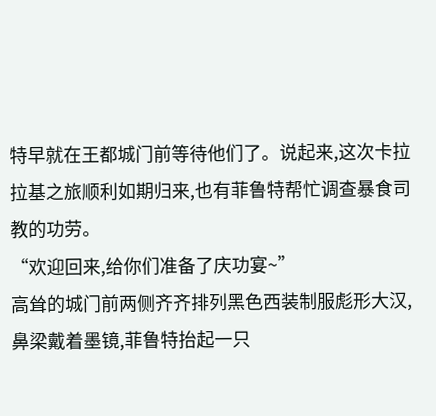特早就在王都城门前等待他们了。说起来,这次卡拉拉基之旅顺利如期归来,也有菲鲁特帮忙调查暴食司教的功劳。
“欢迎回来,给你们准备了庆功宴~”
高耸的城门前两侧齐齐排列黑色西装制服彪形大汉,鼻梁戴着墨镜,菲鲁特抬起一只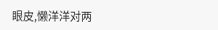眼皮,懒洋洋对两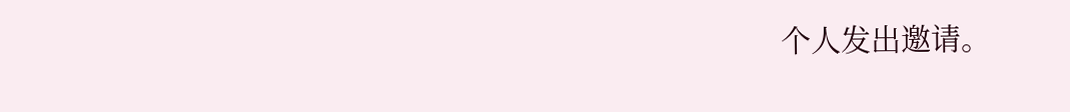个人发出邀请。